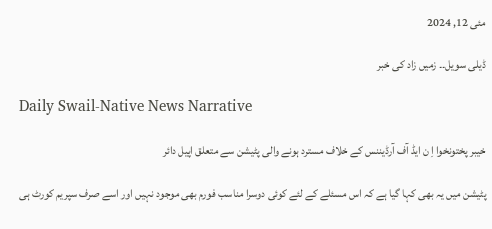مئی 12, 2024

ڈیلی سویل۔۔ زمیں زاد کی خبر

Daily Swail-Native News Narrative

خیبر پختونخوا اِ ن ایڈ آف آرڈیننس کے خلاف مسترد ہونے والی پٹیشن سے متعلق اپیل دائر

پٹیشن میں یہ بھی کہا گیا ہے کہ اس مسئلے کے لئے کوئی دوسرا مناسب فورم بھی موجود نہیں اور اسے صرف سپریم کورٹ ہی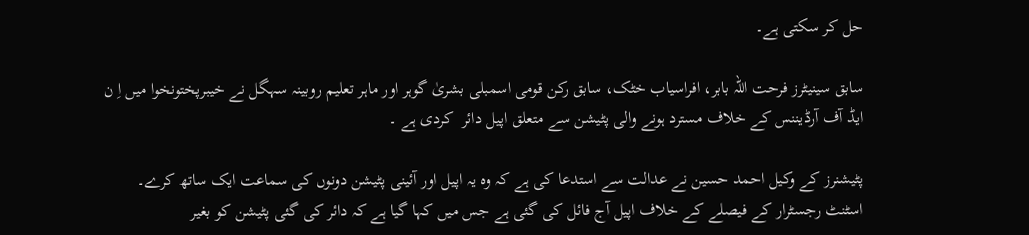حل کر سکتی ہے۔

سابق سینیٹرز فرحت اللہ بابر، افراسیاب خٹک، سابق رکن قومی اسمبلی بشریٰ گوہر اور ماہر تعلیم روبینہ سہگل نے خیبرپختونخوا میں اِ ن ایڈ آف آرڈیننس کے خلاف مسترد ہونے والی پٹیشن سے متعلق اپیل دائر  کردی ہے ۔

پٹیشنرز کے وکیل احمد حسین نے عدالت سے استدعا کی ہے کہ وہ یہ اپیل اور آئینی پٹیشن دونوں کی سماعت ایک ساتھ کرے۔ اسٹنٹ رجسٹرار کے فیصلے کے خلاف اپیل آج فائل کی گئی ہے جس میں کہا گیا ہے کہ دائر کی گئی پٹیشن کو بغیر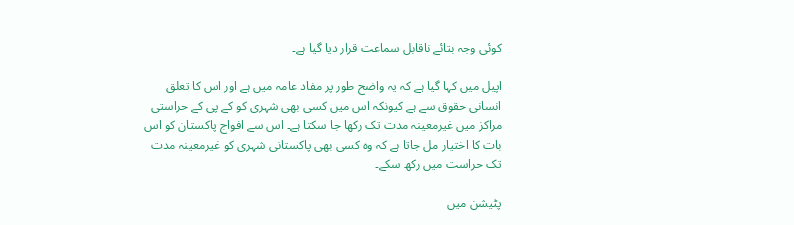کوئی وجہ بتائے ناقابل سماعت قرار دیا گیا ہے۔

اپیل میں کہا گیا ہے کہ یہ واضح طور پر مفاد عامہ میں ہے اور اس کا تعلق انسانی حقوق سے ہے کیونکہ اس میں کسی بھی شہری کو کے پی کے حراستی مراکز میں غیرمعینہ مدت تک رکھا جا سکتا ہے۔ اس سے افواج پاکستان کو اس بات کا اختیار مل جاتا ہے کہ وہ کسی بھی پاکستانی شہری کو غیرمعینہ مدت تک حراست میں رکھ سکے۔

پٹیشن میں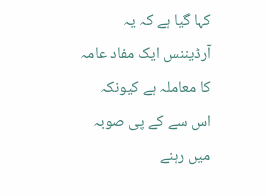کہا گیا ہے کہ یہ آرڈیننس ایک مفاد عامہ کا معاملہ ہے کیونکہ اس سے کے پی صوبہ میں رہنے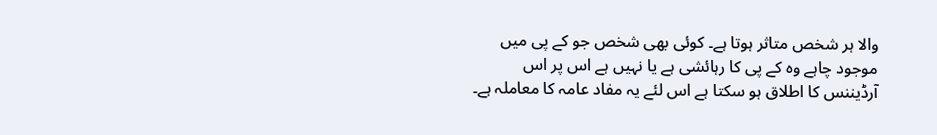والا ہر شخص متاثر ہوتا ہے۔ کوئی بھی شخص جو کے پی میں موجود چاہے وہ کے پی کا رہائشی ہے یا نہیں ہے اس پر اس آرڈیننس کا اطلاق ہو سکتا ہے اس لئے یہ مفاد عامہ کا معاملہ ہے۔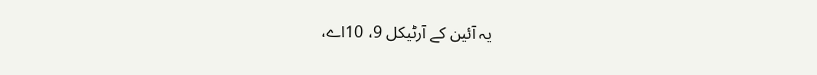یہ آئین کے آرٹیکل 9، 10اے،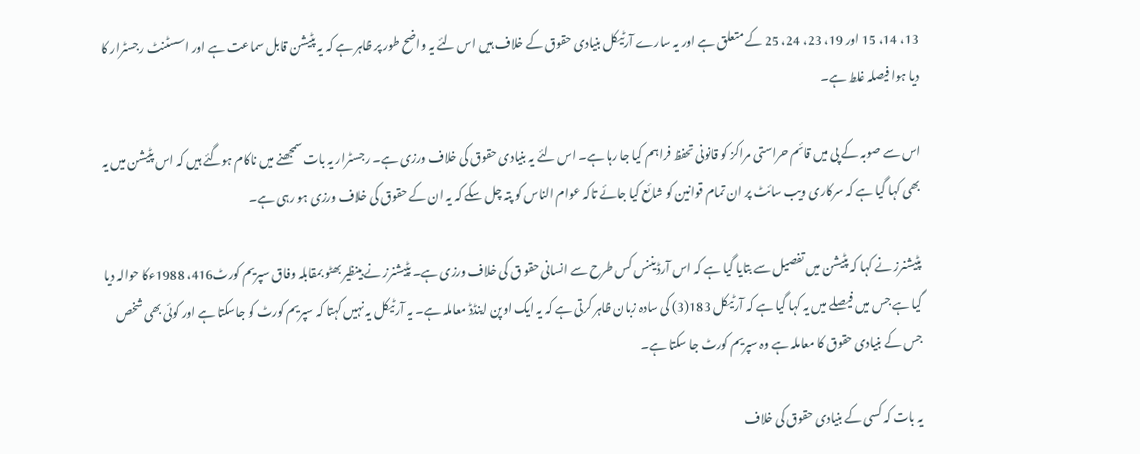13، 14، 15 اور 19، 23، 24، 25 کے متعلق ہے اور یہ سارے آرٹیکل بنیادی حقوق کے خلاف ہیں اس لئے یہ واضح طور پر ظاہر ہے کہ یہ پٹیشن قابل سماعت ہے اور اسسٹنٹ رجسٹرار کا دیا ہوا فیصلہ غلط ہے۔

اس سے صوبہ کے پی میں قائم حراستی مراکز کو قانونی تحفظ فراہم کیا جا رہا ہے۔ اس لئے یہ بنیادی حقوق کی خلاف ورزی ہے۔ رجسٹرار یہ بات سمجھنے میں ناکام ہوگئے ہیں کہ اس پٹیشن میں یہ بھی کہا گیا ہے کہ سرکاری ویب سائٹ پر ان تمام قوانین کو شائع کیا جائے تاکہ عوام الناس کو پتہ چل سکے کہ یہ ان کے حقوق کی خلاف ورزی ہو رہی ہے۔

پٹیشنرز نے کہا کہ پٹیشن میں تفصیل سے بتایا گیا ہے کہ اس آرڈیننس کس طرح سے انسانی حقو ق کی خلاف ورزی ہے۔ پٹیشنرز نے بینظیر بھٹو بمقابلہ وفاق سپریم کورٹ416، 1988ءکا حوالہ دیا گیا ہے جس میں فیصلے میں یہ کہا گیا ہے کہ آرٹیکل 183(3) کی سادہ زبان ظاہر کرتی ہے کہ یہ ایک اوپن اینڈڈ معاملہ ہے۔ یہ آرٹیکل یہ نہیں کہتا کہ سپریم کورٹ کو جاسکتا ہے اور کوئی بھی شخص جس کے بنیادی حقوق کا معاملہ ہے وہ سپریم کورٹ جا سکتا ہے۔

یہ بات کہ کسی کے بنیادی حقوق کی خلاف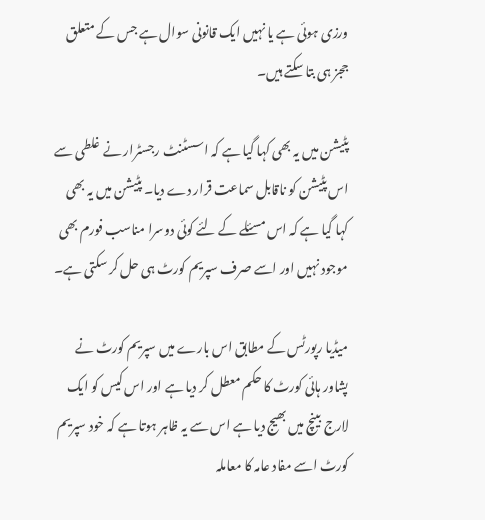ورزی ہوئی ہے یا نہیں ایک قانونی سوال ہے جس کے متعلق ججز ہی بتا سکتے ہیں۔

پٹیشن میں یہ بھی کہا گیا ہے کہ اسسٹنٹ رجسٹرار نے غلطی سے اس پٹیشن کو ناقابل سماعت قرار دے دیا۔ پٹیشن میں یہ بھی کہا گیا ہے کہ اس مسئلے کے لئے کوئی دوسرا مناسب فورم بھی موجود نہیں اور اسے صرف سپریم کورٹ ہی حل کر سکتی ہے۔

میڈیا رپورٹس کے مطابق اس بارے میں سپریم کورٹ نے پشاور ہائی کورٹ کا حکم معطل کر دیا ہے اور اس کیس کو ایک لارج بینچ میں بھیج دیا ہے اس سے یہ ظاہر ہوتا ہے کہ خود سپریم کورٹ اسے مفاد عامہ کا معاملہ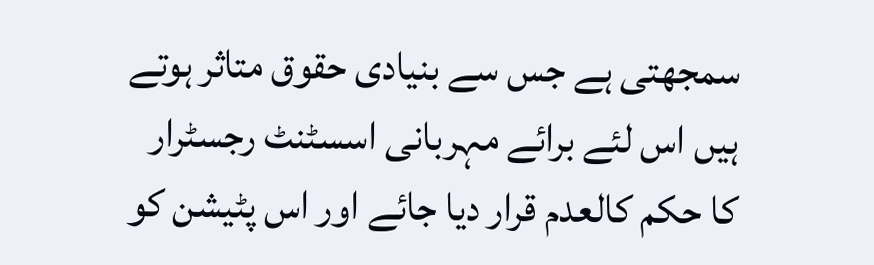سمجھتی ہے جس سے بنیادی حقوق متاثر ہوتے ہیں اس لئے برائے مہربانی اسسٹنٹ رجسٹرار کا حکم کالعدم قرار دیا جائے اور اس پٹیشن کو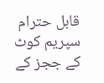قابل حترام سپریم کوٹ کے ججز کے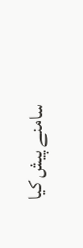سامنے پیش کیا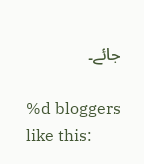جائے۔

%d bloggers like this: